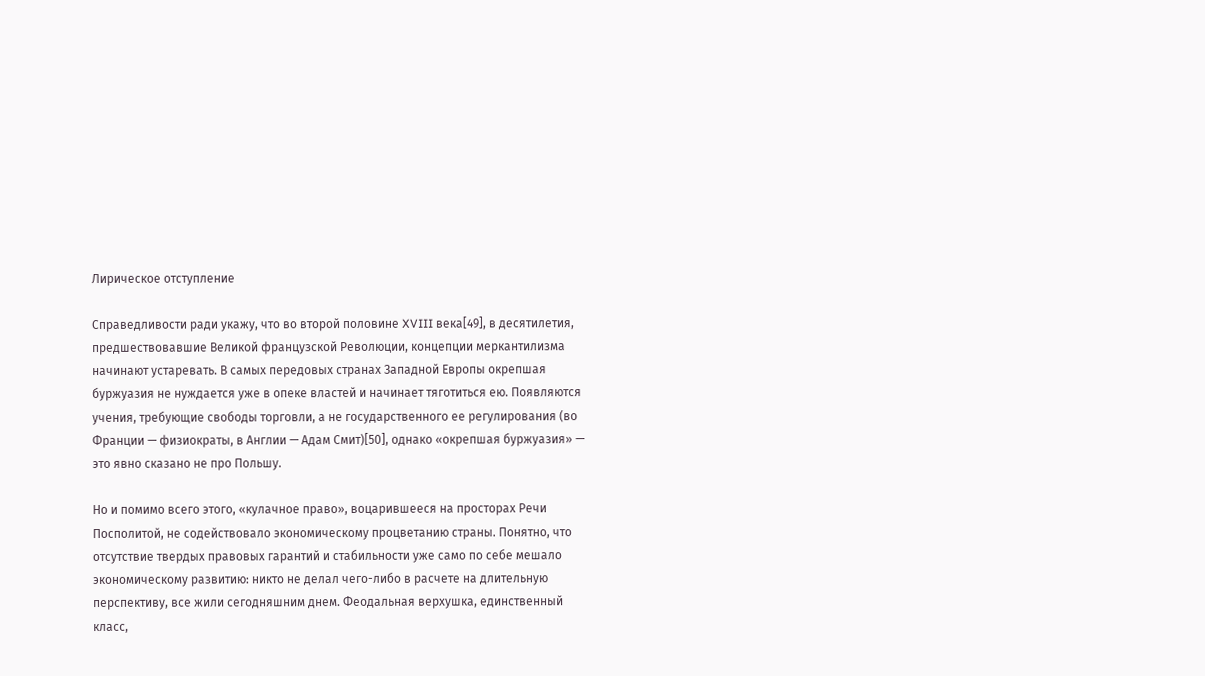Лирическое отступление

Справедливости ради укажу, что во второй половине XVIII века[49], в десятилетия, предшествовавшие Великой французской Революции, концепции меркантилизма начинают устаревать. В самых передовых странах Западной Европы окрепшая буржуазия не нуждается уже в опеке властей и начинает тяготиться ею. Появляются учения, требующие свободы торговли, а не государственного ее регулирования (во Франции — физиократы, в Англии — Адам Смит)[50], однако «окрепшая буржуазия» — это явно сказано не про Польшу.

Но и помимо всего этого, «кулачное право», воцарившееся на просторах Речи Посполитой, не содействовало экономическому процветанию страны. Понятно, что отсутствие твердых правовых гарантий и стабильности уже само по себе мешало экономическому развитию: никто не делал чего-либо в расчете на длительную перспективу, все жили сегодняшним днем. Феодальная верхушка, единственный класс,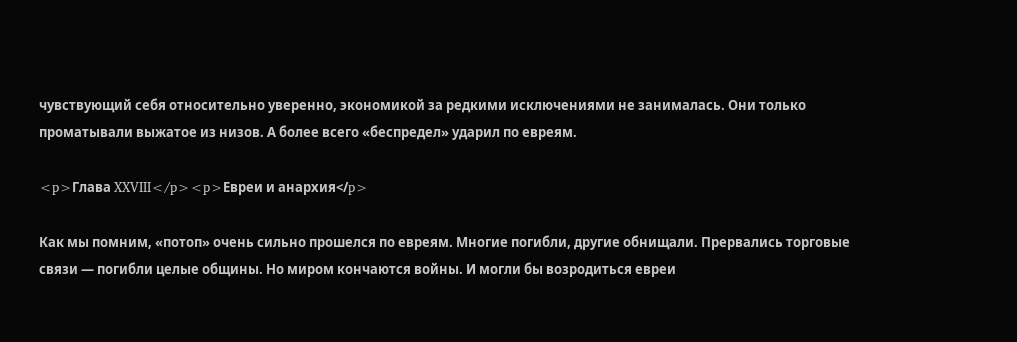чувствующий себя относительно уверенно, экономикой за редкими исключениями не занималась. Они только проматывали выжатое из низов. А более всего «беспредел» ударил по евреям.

<p>Глава XXVIII</p><p>Евреи и анархия</p>

Как мы помним, «потоп» очень сильно прошелся по евреям. Многие погибли, другие обнищали. Прервались торговые связи — погибли целые общины. Но миром кончаются войны. И могли бы возродиться евреи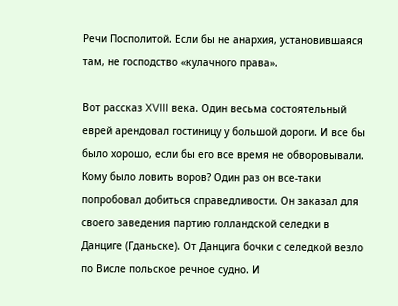Речи Посполитой. Если бы не анархия, установившаяся там, не господство «кулачного права».

Вот рассказ XVIII века. Один весьма состоятельный еврей арендовал гостиницу у большой дороги. И все бы было хорошо, если бы его все время не обворовывали. Кому было ловить воров? Один раз он все-таки попробовал добиться справедливости. Он заказал для своего заведения партию голландской селедки в Данциге (Гданьске). От Данцига бочки с селедкой везло по Висле польское речное судно. И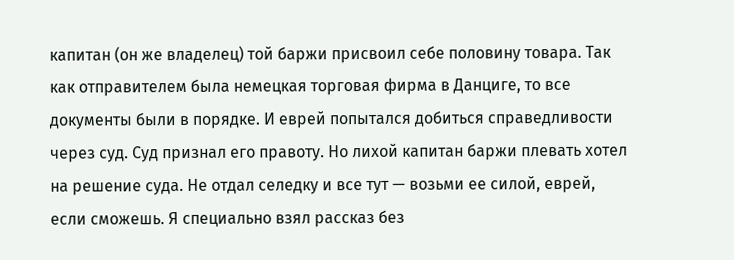капитан (он же владелец) той баржи присвоил себе половину товара. Так как отправителем была немецкая торговая фирма в Данциге, то все документы были в порядке. И еврей попытался добиться справедливости через суд. Суд признал его правоту. Но лихой капитан баржи плевать хотел на решение суда. Не отдал селедку и все тут — возьми ее силой, еврей, если сможешь. Я специально взял рассказ без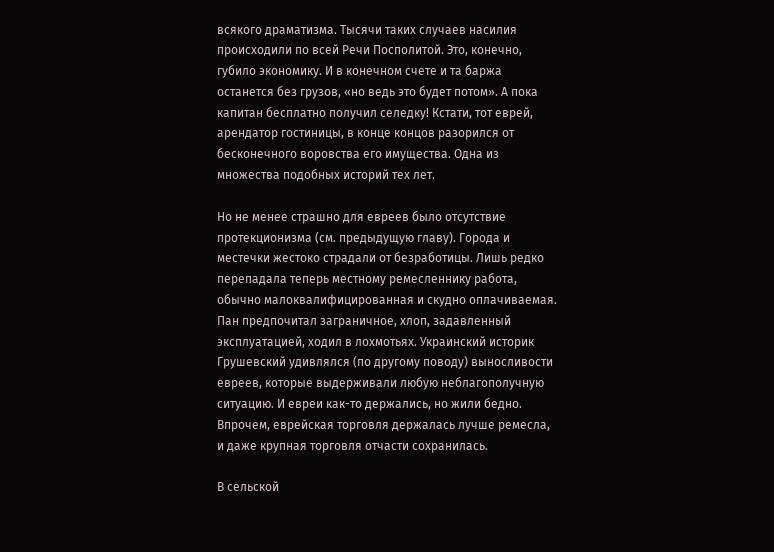всякого драматизма. Тысячи таких случаев насилия происходили по всей Речи Посполитой. Это, конечно, губило экономику. И в конечном счете и та баржа останется без грузов, «но ведь это будет потом». А пока капитан бесплатно получил селедку! Кстати, тот еврей, арендатор гостиницы, в конце концов разорился от бесконечного воровства его имущества. Одна из множества подобных историй тех лет.

Но не менее страшно для евреев было отсутствие протекционизма (см. предыдущую главу). Города и местечки жестоко страдали от безработицы. Лишь редко перепадала теперь местному ремесленнику работа, обычно малоквалифицированная и скудно оплачиваемая. Пан предпочитал заграничное, хлоп, задавленный эксплуатацией, ходил в лохмотьях. Украинский историк Грушевский удивлялся (по другому поводу) выносливости евреев, которые выдерживали любую неблагополучную ситуацию. И евреи как-то держались, но жили бедно. Впрочем, еврейская торговля держалась лучше ремесла, и даже крупная торговля отчасти сохранилась.

В сельской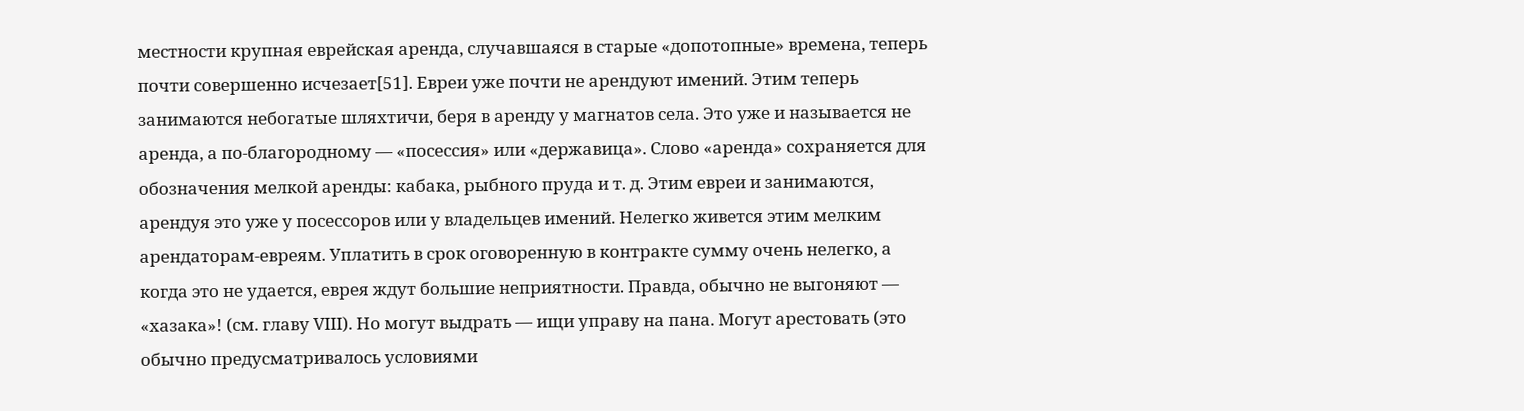местности крупная еврейская аренда, случавшаяся в старые «допотопные» времена, теперь почти совершенно исчезает[51]. Евреи уже почти не арендуют имений. Этим теперь занимаются небогатые шляхтичи, беря в аренду у магнатов села. Это уже и называется не аренда, а по-благородному — «посессия» или «державица». Слово «аренда» сохраняется для обозначения мелкой аренды: кабака, рыбного пруда и т. д. Этим евреи и занимаются, арендуя это уже у посессоров или у владельцев имений. Нелегко живется этим мелким арендаторам-евреям. Уплатить в срок оговоренную в контракте сумму очень нелегко, а когда это не удается, еврея ждут большие неприятности. Правда, обычно не выгоняют — «хазака»! (см. главу VIII). Но могут выдрать — ищи управу на пана. Могут арестовать (это обычно предусматривалось условиями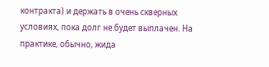контракта) и держать в очень скверных условиях, пока долг не будет выплачен. На практике, обычно, жида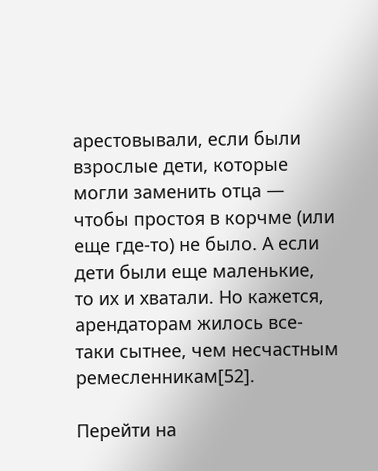арестовывали, если были взрослые дети, которые могли заменить отца — чтобы простоя в корчме (или еще где-то) не было. А если дети были еще маленькие, то их и хватали. Но кажется, арендаторам жилось все-таки сытнее, чем несчастным ремесленникам[52].

Перейти на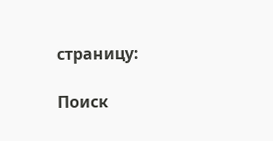страницу:

Поиск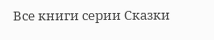Все книги серии Сказки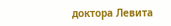доктора Левита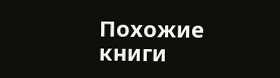Похожие книги